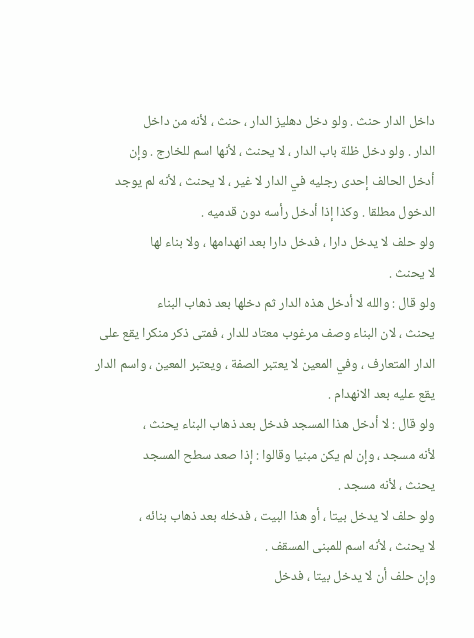داخل الدار حنث . ولو دخل دهليز الدار ، حنث ، لأنه من داخل
الدار . ولو دخل ظلة باب الدار ، لا يحنث ، لأنها اسم للخارج . وإن
أدخل الحالف إحدى رجليه في الدار لا غير ، لا يحنث ، لأنه لم يوجد
الدخول مطلقا . وكذا إذا أدخل رأسه دون قدميه .
ولو حلف لا يدخل دارا ، فدخل دارا بعد انهدامها ، ولا بناء لها
لا يحنث .
ولو قال : والله لا أدخل هذه الدار ثم دخلها بعد ذهاب البناء
يحنث ، لان البناء وصف مرغوب معتاد للدار ، فمتى ذكر منكرا يقع على
الدار المتعارف ، وفي المعين لا يعتبر الصفة ، ويعتبر المعين ، واسم الدار
يقع عليه بعد الانهدام .
ولو قال : لا أدخل هذا المسجد فدخل بعد ذهاب البناء يحنث ،
لأنه مسجد ، وإن لم يكن مبنيا وقالوا : إذا صعد سطح المسجد
يحنث ، لأنه مسجد .
ولو حلف لا يدخل بيتا ، أو هذا البيت ، فدخله بعد ذهاب بنائه ،
لا يحنث ، لأنه اسم للمبنى المسقف .
وإن حلف أن لا يدخل بيتا ، فدخل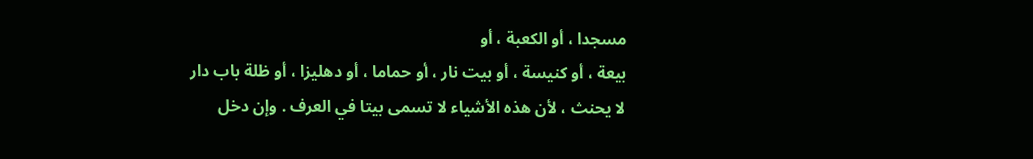مسجدا ، أو الكعبة ، أو
بيعة ، أو كنيسة ، أو بيت نار ، أو حماما ، أو دهليزا ، أو ظلة باب دار
لا يحنث ، لأن هذه الأشياء لا تسمى بيتا في العرف . وإن دخل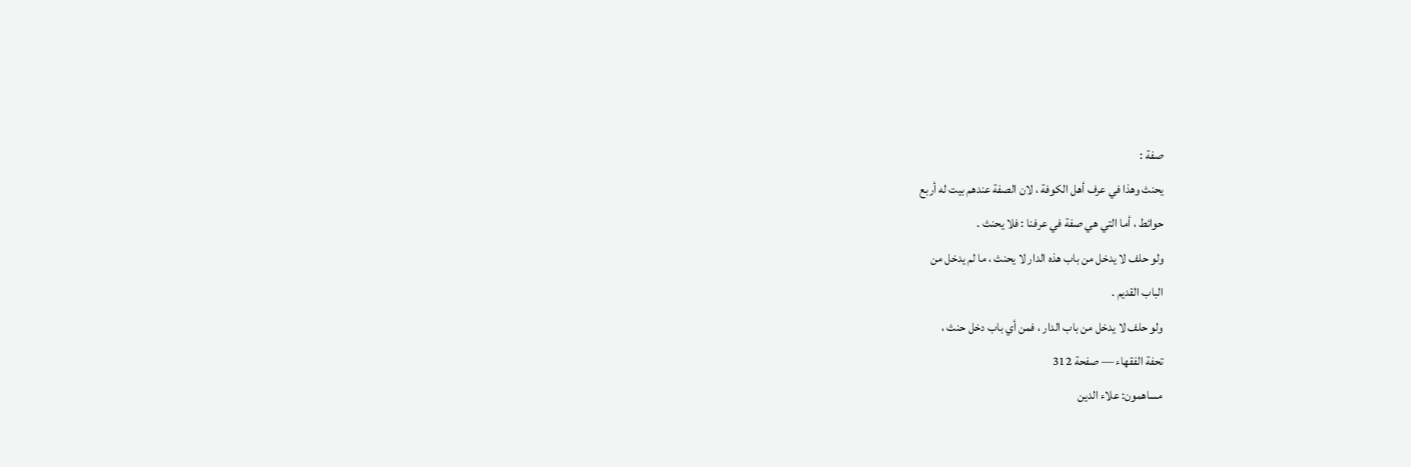صفة :
يحنث وهذا في عرف أهل الكوفة ، لان الصفة عندهم بيت له أربع
حوائط ، أما التي هي صفة في عرفنا : فلا يحنث .
ولو حلف لا يدخل من باب هذه الدار لا يحنث ، ما لم يدخل من
الباب القديم .
ولو حلف لا يدخل من باب الدار ، فمن أي باب دخل حنث ،
تحفة الفقهاء — صفحة 312
مساهمون: علاء الدين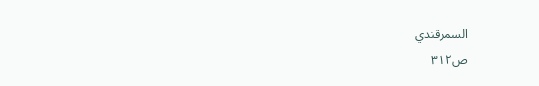السمرقندي
ص٣١٢